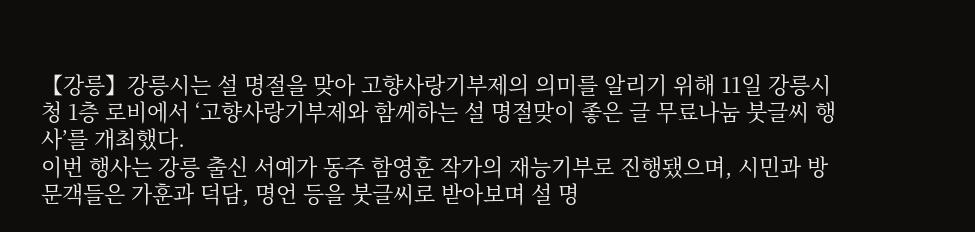【강릉】강릉시는 설 명절을 맞아 고향사랑기부제의 의미를 알리기 위해 11일 강릉시청 1층 로비에서 ‘고향사랑기부제와 함께하는 설 명절맞이 좋은 글 무료나눔 붓글씨 행사’를 개최했다.
이번 행사는 강릉 출신 서예가 동주 함영훈 작가의 재능기부로 진행됐으며, 시민과 방문객들은 가훈과 덕담, 명언 등을 붓글씨로 받아보며 설 명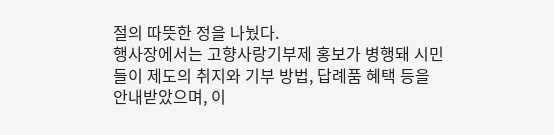절의 따뜻한 정을 나눴다.
행사장에서는 고향사랑기부제 홍보가 병행돼 시민들이 제도의 취지와 기부 방법, 답례품 혜택 등을 안내받았으며, 이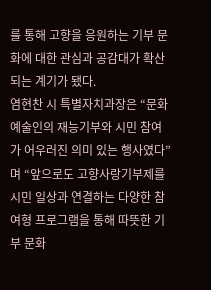를 통해 고향을 응원하는 기부 문화에 대한 관심과 공감대가 확산되는 계기가 됐다.
염현찬 시 특별자치과장은 “문화예술인의 재능기부와 시민 참여가 어우러진 의미 있는 행사였다”며 “앞으로도 고향사랑기부제를 시민 일상과 연결하는 다양한 참여형 프로그램을 통해 따뜻한 기부 문화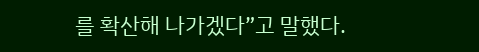를 확산해 나가겠다”고 말했다.